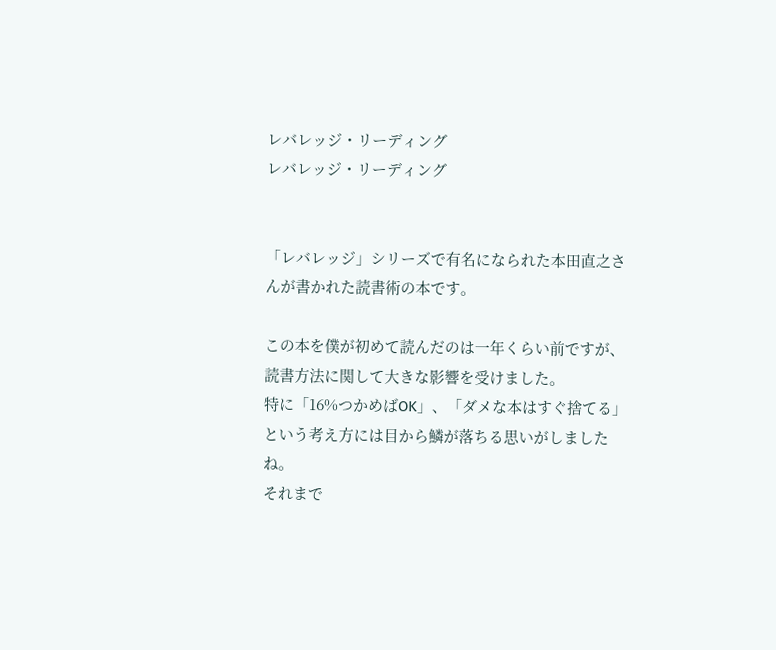レバレッジ・リーディング
レバレッジ・リーディング


「レバレッジ」シリーズで有名になられた本田直之さんが書かれた読書術の本です。

この本を僕が初めて読んだのは一年くらい前ですが、読書方法に関して大きな影響を受けました。
特に「16%つかめばOK」、「ダメな本はすぐ捨てる」という考え方には目から鱗が落ちる思いがしましたね。
それまで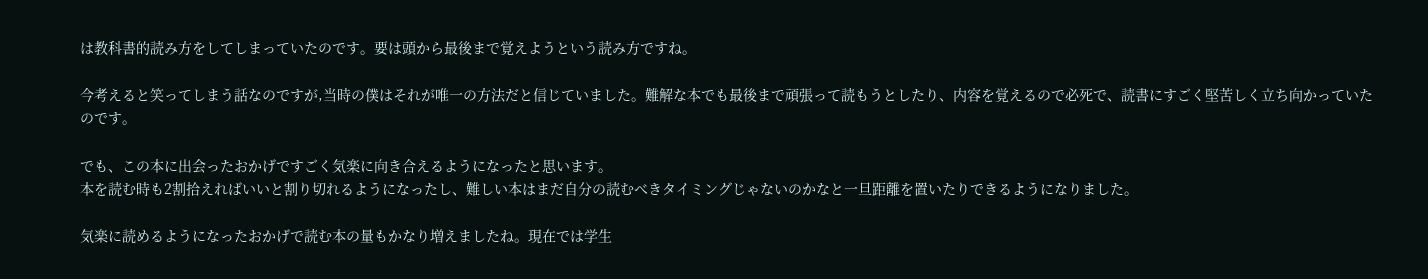は教科書的読み方をしてしまっていたのです。要は頭から最後まで覚えようという読み方ですね。

今考えると笑ってしまう話なのですが,当時の僕はそれが唯一の方法だと信じていました。難解な本でも最後まで頑張って読もうとしたり、内容を覚えるので必死で、読書にすごく堅苦しく立ち向かっていたのです。

でも、この本に出会ったおかげですごく気楽に向き合えるようになったと思います。
本を読む時も2割拾えればいいと割り切れるようになったし、難しい本はまだ自分の読むべきタイミングじゃないのかなと一旦距離を置いたりできるようになりました。

気楽に読めるようになったおかげで読む本の量もかなり増えましたね。現在では学生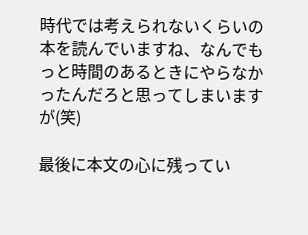時代では考えられないくらいの本を読んでいますね、なんでもっと時間のあるときにやらなかったんだろと思ってしまいますが(笑)

最後に本文の心に残ってい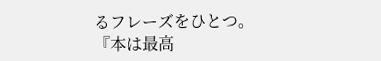るフレーズをひとつ。
『本は最高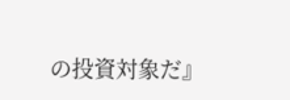の投資対象だ』